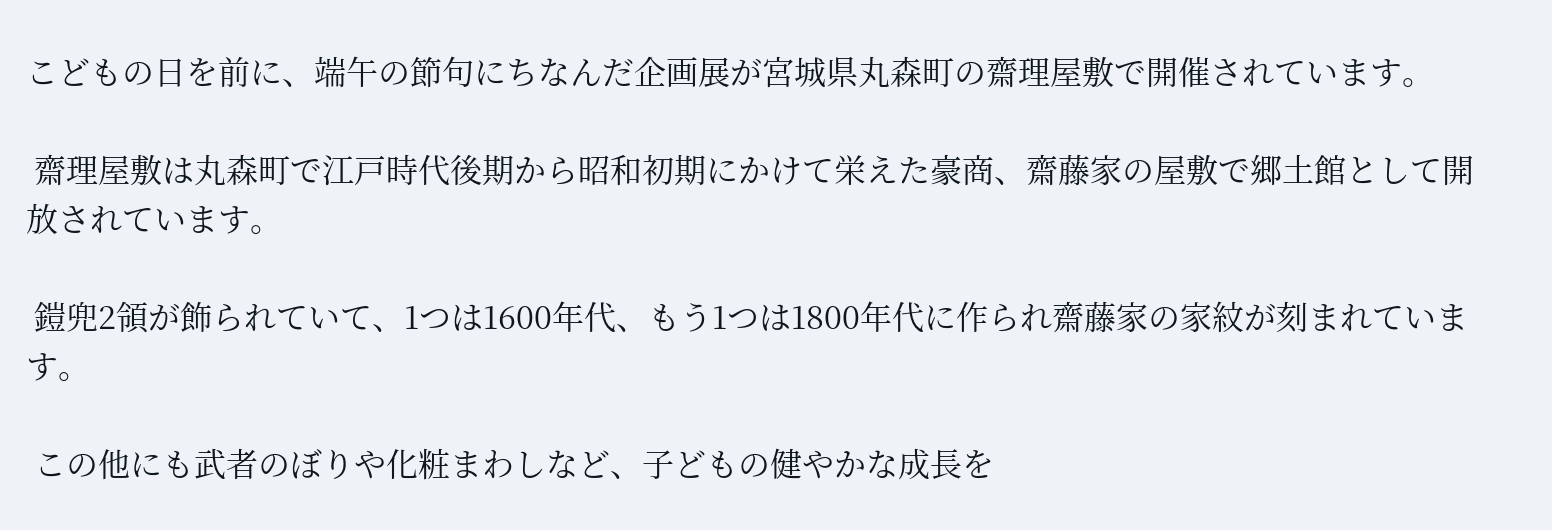こどもの日を前に、端午の節句にちなんだ企画展が宮城県丸森町の齋理屋敷で開催されています。

 齋理屋敷は丸森町で江戸時代後期から昭和初期にかけて栄えた豪商、齋藤家の屋敷で郷土館として開放されています。

 鎧兜2領が飾られていて、1つは1600年代、もう1つは1800年代に作られ齋藤家の家紋が刻まれています。

 この他にも武者のぼりや化粧まわしなど、子どもの健やかな成長を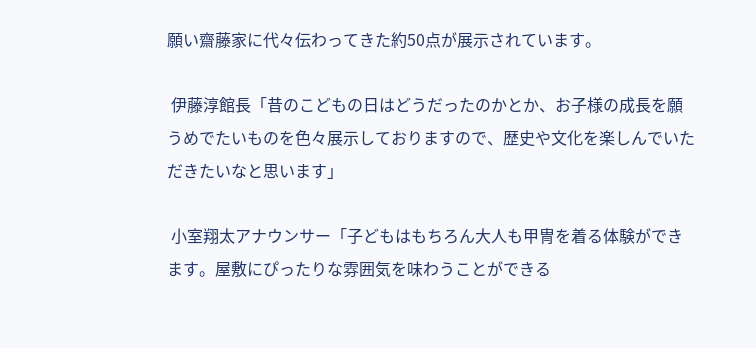願い齋藤家に代々伝わってきた約50点が展示されています。

 伊藤淳館長「昔のこどもの日はどうだったのかとか、お子様の成長を願うめでたいものを色々展示しておりますので、歴史や文化を楽しんでいただきたいなと思います」

 小室翔太アナウンサー「子どもはもちろん大人も甲冑を着る体験ができます。屋敷にぴったりな雰囲気を味わうことができる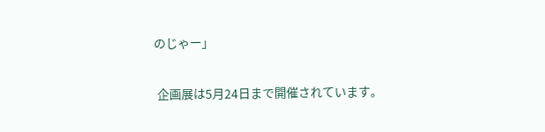のじゃー」

 企画展は5月24日まで開催されています。